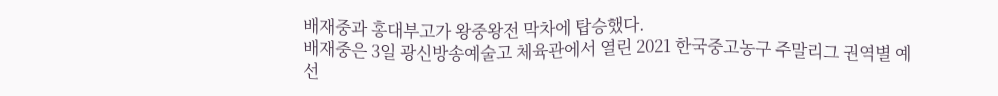배재중과 홍대부고가 왕중왕전 막차에 탑승했다.
배재중은 3일 광신방송예술고 체육관에서 열린 2021 한국중고농구 주말리그 권역별 예선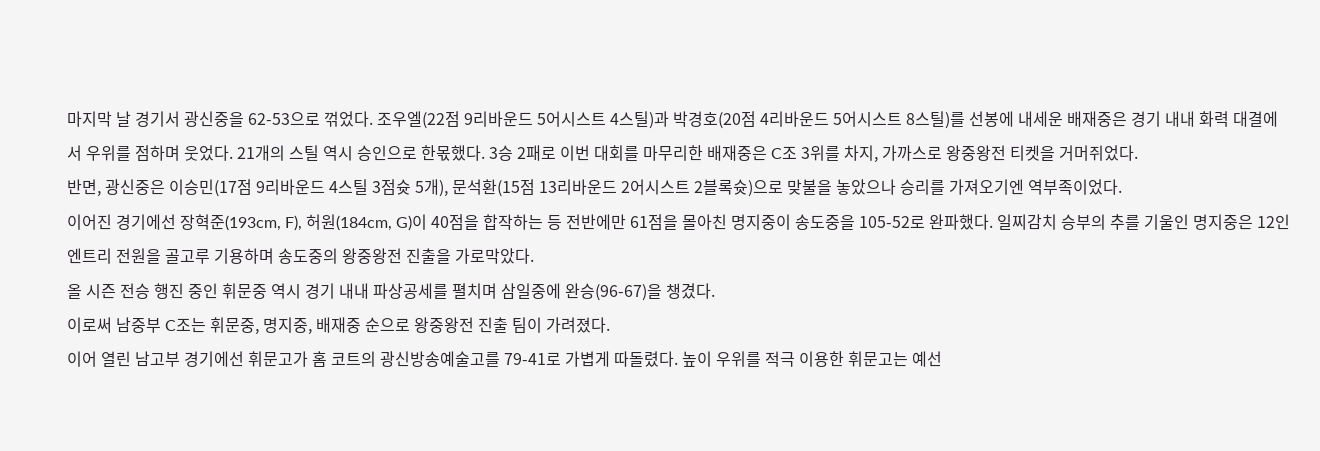마지막 날 경기서 광신중을 62-53으로 꺾었다. 조우엘(22점 9리바운드 5어시스트 4스틸)과 박경호(20점 4리바운드 5어시스트 8스틸)를 선봉에 내세운 배재중은 경기 내내 화력 대결에서 우위를 점하며 웃었다. 21개의 스틸 역시 승인으로 한몫했다. 3승 2패로 이번 대회를 마무리한 배재중은 C조 3위를 차지, 가까스로 왕중왕전 티켓을 거머쥐었다.
반면, 광신중은 이승민(17점 9리바운드 4스틸 3점슛 5개), 문석환(15점 13리바운드 2어시스트 2블록슛)으로 맞불을 놓았으나 승리를 가져오기엔 역부족이었다.
이어진 경기에선 장혁준(193cm, F), 허원(184cm, G)이 40점을 합작하는 등 전반에만 61점을 몰아친 명지중이 송도중을 105-52로 완파했다. 일찌감치 승부의 추를 기울인 명지중은 12인 엔트리 전원을 골고루 기용하며 송도중의 왕중왕전 진출을 가로막았다.
올 시즌 전승 행진 중인 휘문중 역시 경기 내내 파상공세를 펼치며 삼일중에 완승(96-67)을 챙겼다.
이로써 남중부 C조는 휘문중, 명지중, 배재중 순으로 왕중왕전 진출 팀이 가려졌다.
이어 열린 남고부 경기에선 휘문고가 홈 코트의 광신방송예술고를 79-41로 가볍게 따돌렸다. 높이 우위를 적극 이용한 휘문고는 예선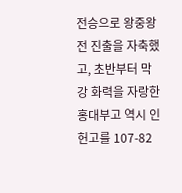전승으로 왕중왕전 진출을 자축했고, 초반부터 막강 화력을 자랑한 홍대부고 역시 인헌고를 107-82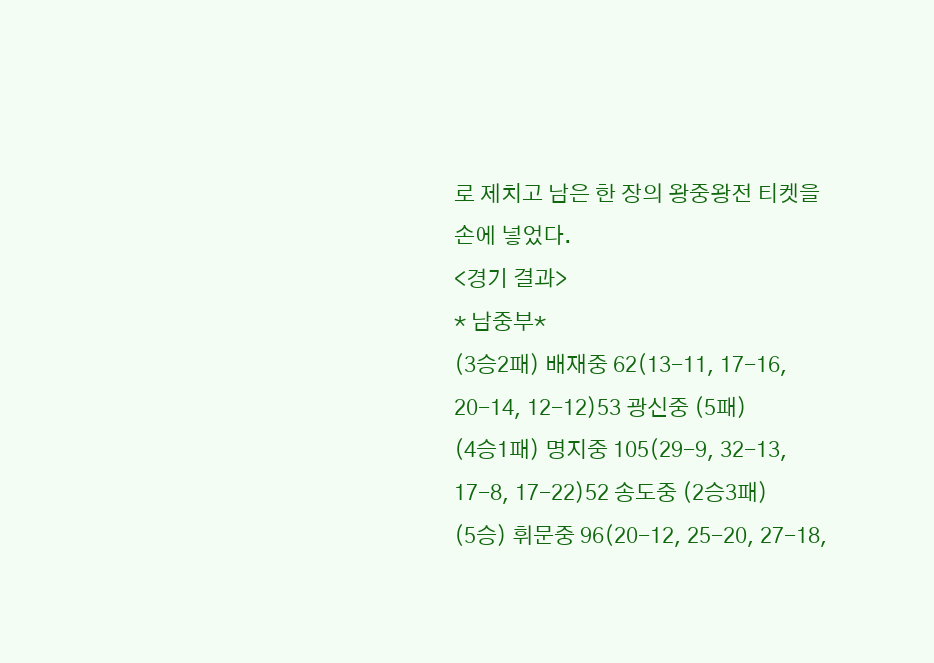로 제치고 남은 한 장의 왕중왕전 티켓을 손에 넣었다.
<경기 결과>
* 남중부*
(3승2패) 배재중 62(13-11, 17-16, 20-14, 12-12)53 광신중 (5패)
(4승1패) 명지중 105(29-9, 32-13, 17-8, 17-22)52 송도중 (2승3패)
(5승) 휘문중 96(20-12, 25-20, 27-18,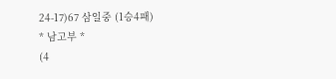24-17)67 삼일중 (1승4패)
* 남고부 *
(4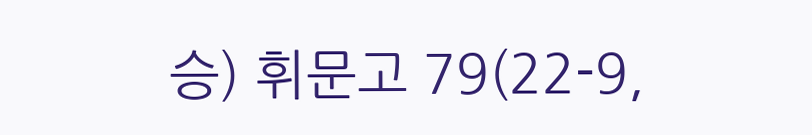승) 휘문고 79(22-9,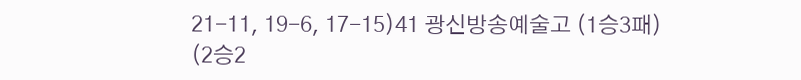21-11, 19-6, 17-15)41 광신방송예술고 (1승3패)
(2승2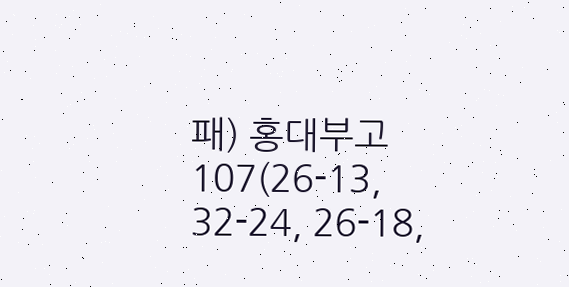패) 홍대부고 107(26-13, 32-24, 26-18,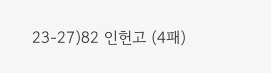23-27)82 인헌고 (4패)